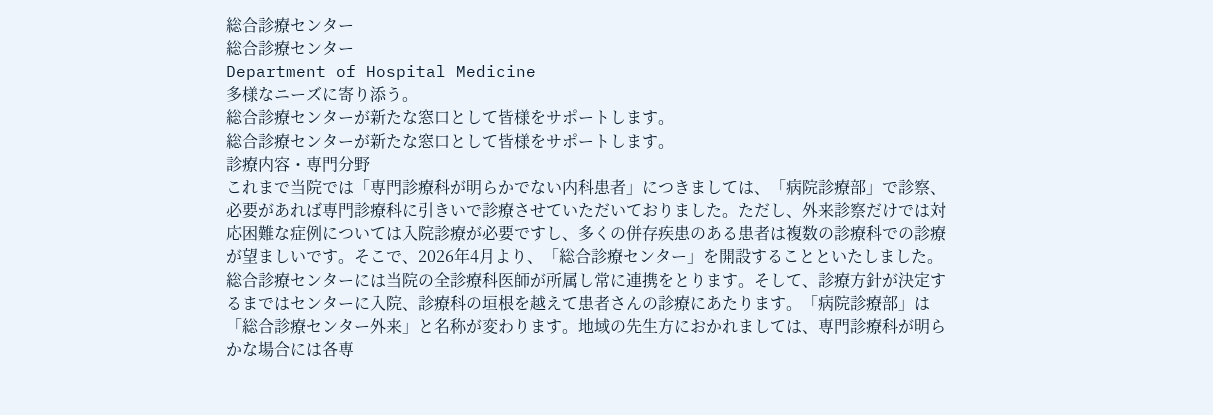総合診療センター
総合診療センター
Department of Hospital Medicine
多様なニーズに寄り添う。
総合診療センターが新たな窓口として皆様をサポートします。
総合診療センターが新たな窓口として皆様をサポートします。
診療内容・専門分野
これまで当院では「専門診療科が明らかでない内科患者」につきましては、「病院診療部」で診察、必要があれば専門診療科に引きいで診療させていただいておりました。ただし、外来診察だけでは対応困難な症例については入院診療が必要ですし、多くの併存疾患のある患者は複数の診療科での診療が望ましいです。そこで、2026年4月より、「総合診療センター」を開設することといたしました。総合診療センターには当院の全診療科医師が所属し常に連携をとります。そして、診療方針が決定するまではセンターに入院、診療科の垣根を越えて患者さんの診療にあたります。「病院診療部」は「総合診療センター外来」と名称が変わります。地域の先生方におかれましては、専門診療科が明らかな場合には各専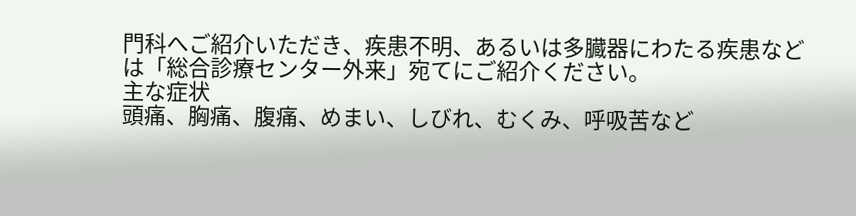門科へご紹介いただき、疾患不明、あるいは多臓器にわたる疾患などは「総合診療センター外来」宛てにご紹介ください。
主な症状
頭痛、胸痛、腹痛、めまい、しびれ、むくみ、呼吸苦など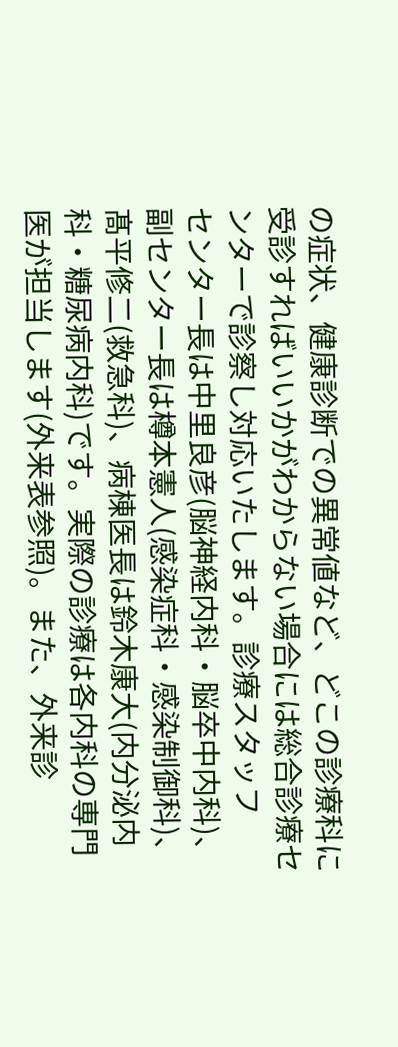の症状、健康診断での異常値など、どこの診療科に受診すればいいかがわからない場合には総合診療センターで診察し対応いたします。診療スタッフ
センター長は中里良彦(脳神経内科・脳卒中内科)、副センター長は樽本憲人(感染症科・感染制御科)、髙平修二(救急科)、病棟医長は鈴木康大(内分泌内科・糖尿病内科)です。実際の診療は各内科の専門医が担当します(外来表参照)。また、外来診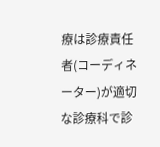療は診療責任者(コーディネーター)が適切な診療科で診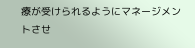療が受けられるようにマネージメントさせ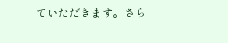ていただきます。さら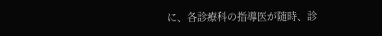に、各診療科の指導医が随時、診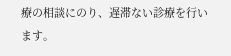療の相談にのり、遅滞ない診療を行います。